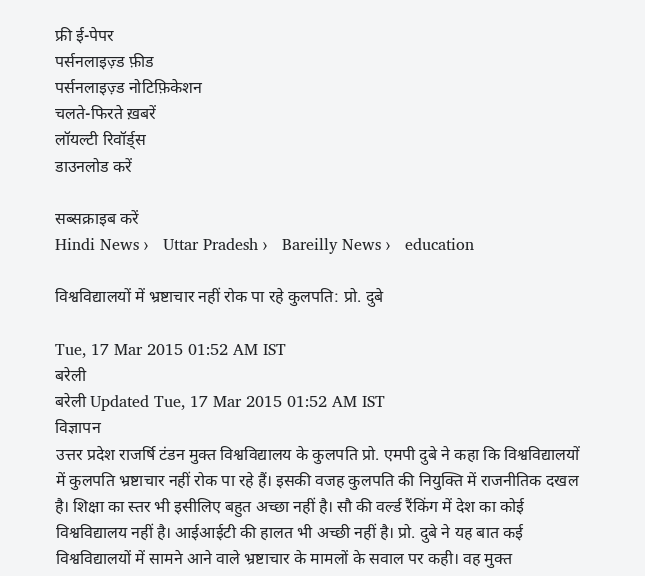फ्री ई-पेपर
पर्सनलाइज़्ड फ़ीड
पर्सनलाइज़्ड नोटिफ़िकेशन
चलते-फिरते ख़बरें
लॉयल्टी रिवॉर्ड्स
डाउनलोड करें

सब्सक्राइब करें
Hindi News ›   Uttar Pradesh ›   Bareilly News ›   education

विश्वविद्यालयों में भ्रष्टाचार नहीं रोक पा रहे कुलपति: प्रो. दुबे

Tue, 17 Mar 2015 01:52 AM IST
बरेली
बरेली Updated Tue, 17 Mar 2015 01:52 AM IST
विज्ञापन
उत्तर प्रदेश राजर्षि टंडन मुक्त विश्वविद्यालय के कुलपति प्रो. एमपी दुबे ने कहा कि विश्वविद्यालयों में कुलपति भ्रष्टाचार नहीं रोक पा रहे हैं। इसकी वजह कुलपति की नियुक्ति में राजनीतिक दखल है। शिक्षा का स्तर भी इसीलिए बहुत अच्छा नहीं है। सौ की वर्ल्ड रैंकिंग में देश का कोई विश्वविद्यालय नहीं है। आईआईटी की हालत भी अच्छी नहीं है। प्रो. दुबे ने यह बात कई विश्वविद्यालयों में सामने आने वाले भ्रष्टाचार के मामलों के सवाल पर कही। वह मुक्त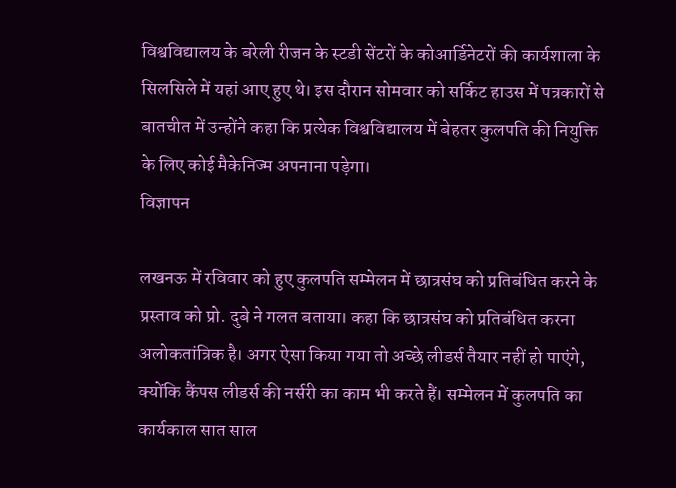विश्वविद्यालय के बरेली रीजन के स्टडी सेंटरों के कोआर्डिनेटरों की कार्यशाला के सिलसिले में यहां आए हुए थे। इस दौरान सोमवार को सर्किट हाउस में पत्रकारों से बातचीत में उन्होंने कहा कि प्रत्येक विश्वविद्यालय में बेहतर कुलपति की नियुक्ति के लिए कोई मैकेनिज्म अपनाना पड़ेगा।
विज्ञापन

लखनऊ में रविवार को हुए कुलपति सम्मेलन में छात्रसंघ को प्रतिबंधित करने के प्रस्ताव को प्रो. दुबे ने गलत बताया। कहा कि छात्रसंघ को प्रतिबंधित करना अलोकतांत्रिक है। अगर ऐसा किया गया तो अच्छे लीडर्स तैयार नहीं हो पाएंगे, क्योंकि कैंपस लीडर्स की नर्सरी का काम भी करते हैं। सम्मेलन में कुलपति का कार्यकाल सात साल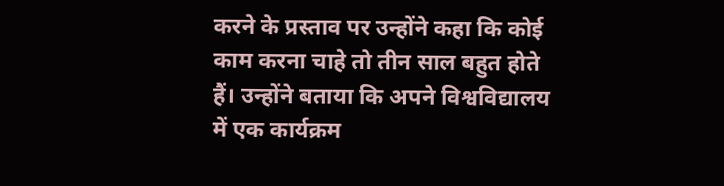करने के प्रस्ताव पर उन्होंने कहा कि कोई काम करना चाहे तो तीन साल बहुत होते हैं। उन्होंने बताया कि अपने विश्वविद्यालय में एक कार्यक्रम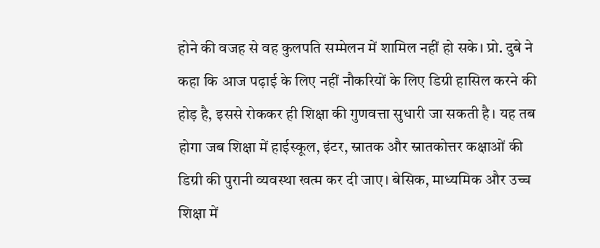होने की वजह से वह कुलपति सम्मेलन में शामिल नहीं हो सके। प्रो. दुबे ने कहा कि आज पढ़ाई के लिए नहीं नौकरियों के लिए डिग्री हासिल करने की होड़ है, इससे रोककर ही शिक्षा की गुणवत्ता सुधारी जा सकती है। यह तब होगा जब शिक्षा में हाईस्कूल, इंटर, स्नातक और स्नातकोत्तर कक्षाओं की डिग्री की पुरानी व्यवस्था खत्म कर दी जाए। बेसिक, माध्यमिक और उच्च शिक्षा में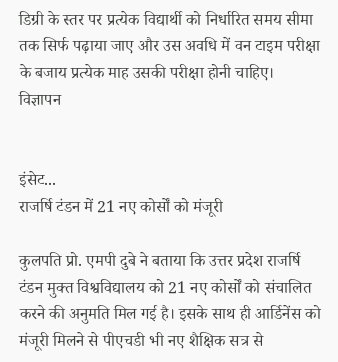डिग्री के स्तर पर प्रत्येक विद्यार्थी को निर्धारित समय सीमा तक सिर्फ पढ़ाया जाए और उस अवधि में वन टाइम परीक्षा के बजाय प्रत्येक माह उसकी परीक्षा होनी चाहिए।
विज्ञापन


इंसेट...
राजर्षि टंडन में 21 नए कोर्सों को मंजूरी

कुलपति प्रो. एमपी दुबे ने बताया कि उत्तर प्रदेश राजर्षि टंडन मुक्त विश्वविद्यालय को 21 नए कोर्सों को संचालित करने की अनुमति मिल गई है। इसके साथ ही आर्डिनेंस को मंजूरी मिलने से पीएचडी भी नए शैक्षिक सत्र से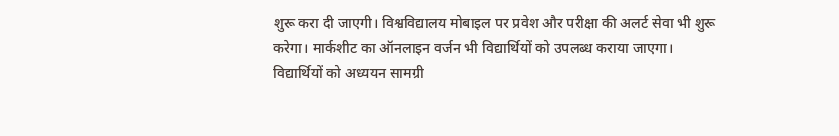शुरू करा दी जाएगी। विश्वविद्यालय मोबाइल पर प्रवेश और परीक्षा की अलर्ट सेवा भी शुरू करेगा। मार्कशीट का ऑनलाइन वर्जन भी विद्यार्थियों को उपलब्ध कराया जाएगा। विद्यार्थियों को अध्ययन सामग्री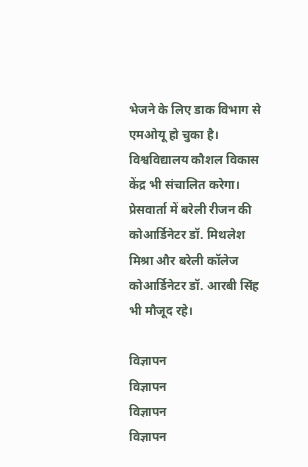भेजने के लिए डाक विभाग से एमओयू हो चुका है। विश्वविद्यालय कौशल विकास केंद्र भी संचालित करेगा। प्रेसवार्ता में बरेली रीजन की कोआर्डिनेटर डॉ. मिथलेश मिश्रा और बरेली कॉलेज कोआर्डिनेटर डॉ. आरबी सिंह भी मौजूद रहे।

विज्ञापन
विज्ञापन
विज्ञापन
विज्ञापन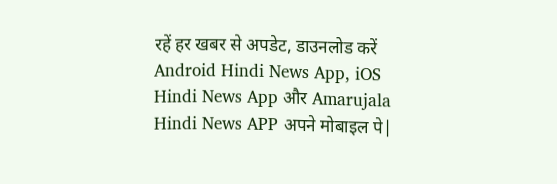रहें हर खबर से अपडेट, डाउनलोड करें Android Hindi News App, iOS Hindi News App और Amarujala Hindi News APP अपने मोबाइल पे|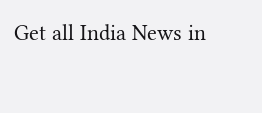Get all India News in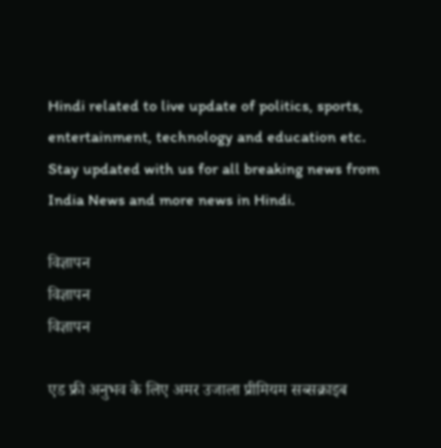Hindi related to live update of politics, sports, entertainment, technology and education etc. Stay updated with us for all breaking news from India News and more news in Hindi.

विज्ञापन
विज्ञापन
विज्ञापन

एड फ्री अनुभव के लिए अमर उजाला प्रीमियम सब्सक्राइब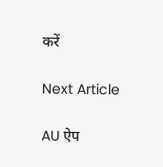करें

Next Article

AU ऐप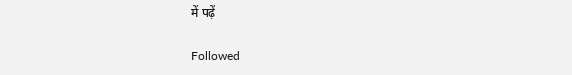में पढ़ें

Followed